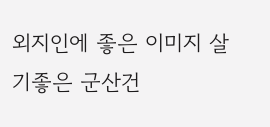외지인에 좋은 이미지 살기좋은 군산건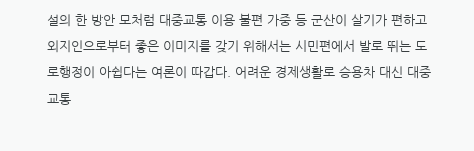설의 한 방안 모처럼 대중교통 이용 불편 가중 등 군산이 살기가 편하고 외지인으로부터 좋은 이미지를 갖기 위해서는 시민편에서 발로 뛰는 도로행정이 아쉽다는 여론이 따갑다. 어려운 경제생활로 승용차 대신 대중교통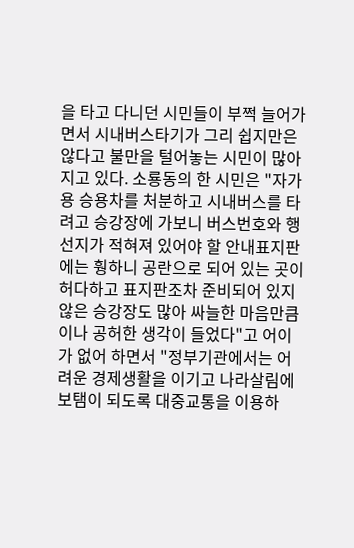을 타고 다니던 시민들이 부쩍 늘어가면서 시내버스타기가 그리 쉽지만은 않다고 불만을 털어놓는 시민이 많아지고 있다. 소룡동의 한 시민은 "자가용 승용차를 처분하고 시내버스를 타려고 승강장에 가보니 버스번호와 행선지가 적혀져 있어야 할 안내표지판에는 훵하니 공란으로 되어 있는 곳이 허다하고 표지판조차 준비되어 있지 않은 승강장도 많아 싸늘한 마음만큼이나 공허한 생각이 들었다"고 어이가 없어 하면서 "정부기관에서는 어려운 경제생활을 이기고 나라살림에 보탬이 되도록 대중교통을 이용하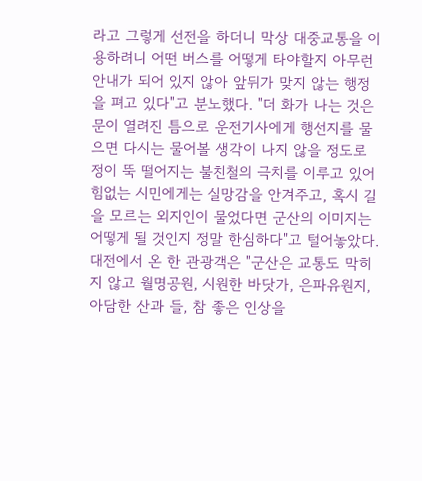라고 그렇게 선전을 하더니 막상 대중교통을 이용하려니 어떤 버스를 어떻게 타야할지 아무런 안내가 되어 있지 않아 앞뒤가 맞지 않는 행정을 펴고 있다"고 분노했다. "더 화가 나는 것은 문이 열려진 틈으로 운전기사에게 행선지를 물으면 다시는 물어볼 생각이 나지 않을 정도로 정이 뚝 떨어지는 불친철의 극치를 이루고 있어 힘없는 시민에게는 실망감을 안겨주고, 혹시 길을 모르는 외지인이 물었다면 군산의 이미지는 어떻게 될 것인지 정말 한심하다"고 털어놓았다. 대전에서 온 한 관광객은 "군산은 교통도 막히지 않고 월명공원, 시원한 바닷가, 은파유원지, 아담한 산과 들, 참 좋은 인상을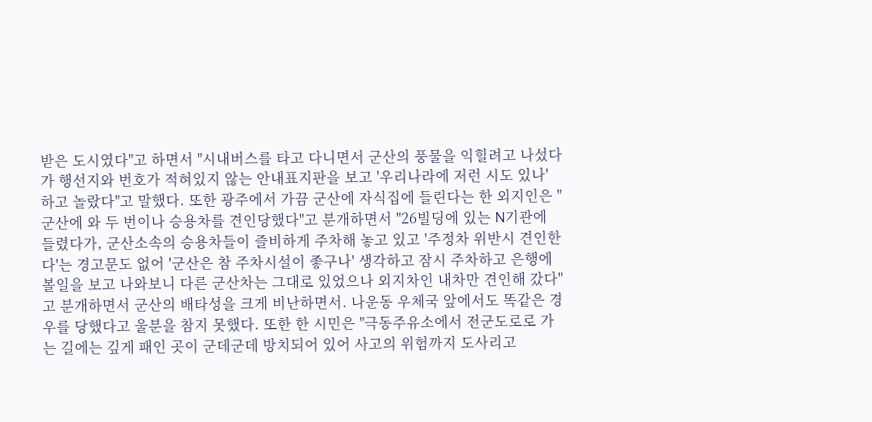받은 도시였다"고 하면서 "시내버스를 타고 다니면서 군산의 풍물을 익힐려고 나섰다가 행선지와 번호가 적혀있지 않는 안내표지판을 보고 '우리나라에 저런 시도 있나' 하고 놀랐다"고 말했다. 또한 광주에서 가끔 군산에 자식집에 들린다는 한 외지인은 "군산에 와 두 번이나 승용차를 견인당했다"고 분개하면서 "26빌딩에 있는 N기관에 들렸다가, 군산소속의 승용차들이 즐비하게 주차해 놓고 있고 '주정차 위반시 견인한다'는 경고문도 없어 '군산은 참 주차시설이 좋구나' 생각하고 잠시 주차하고 은행에 볼일을 보고 나와보니 다른 군산차는 그대로 있었으나 외지차인 내차만 견인해 갔다"고 분개하면서 군산의 배타성을 크게 비난하면서. 나운동 우체국 앞에서도 똑같은 경우를 당했다고 울분을 참지 못했다. 또한 한 시민은 "극동주유소에서 전군도로로 가는 길에는 깊게 패인 곳이 군데군데 방치되어 있어 사고의 위험까지 도사리고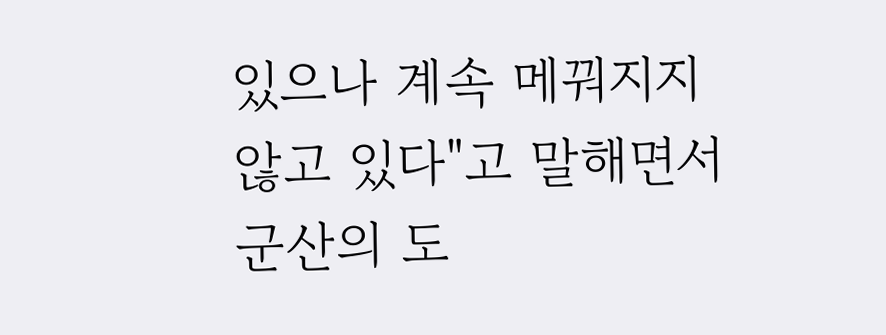있으나 계속 메꿔지지 않고 있다"고 말해면서 군산의 도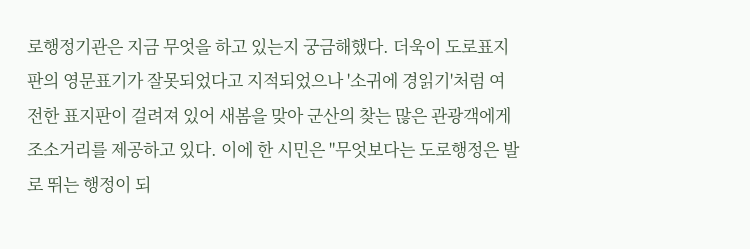로행정기관은 지금 무엇을 하고 있는지 궁금해했다. 더욱이 도로표지판의 영문표기가 잘못되었다고 지적되었으나 '소귀에 경읽기'처럼 여전한 표지판이 걸려져 있어 새봄을 맞아 군산의 찾는 많은 관광객에게 조소거리를 제공하고 있다. 이에 한 시민은 "무엇보다는 도로행정은 발로 뛰는 행정이 되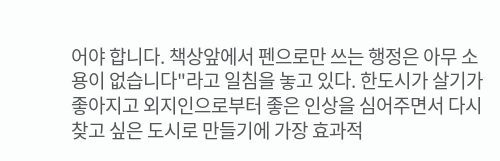어야 합니다. 책상앞에서 펜으로만 쓰는 행정은 아무 소용이 없습니다"라고 일침을 놓고 있다. 한도시가 살기가 좋아지고 외지인으로부터 좋은 인상을 심어주면서 다시 찾고 싶은 도시로 만들기에 가장 효과적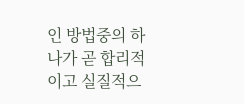인 방법중의 하나가 곧 합리적이고 실질적으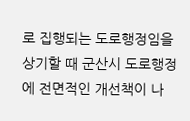로 집행되는 도로행정임을 상기할 때 군산시 도로행정에 전면적인 개선책이 나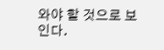와야 할 것으로 보인다.